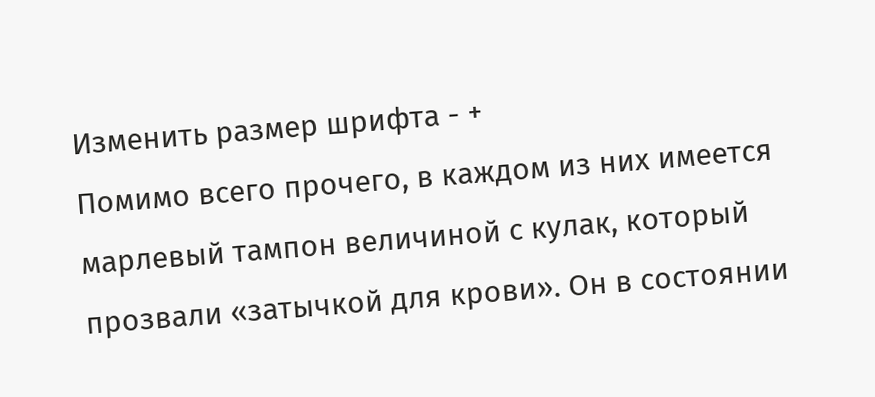Изменить размер шрифта - +
Помимо всего прочего, в каждом из них имеется марлевый тампон величиной с кулак, который прозвали «затычкой для крови». Он в состоянии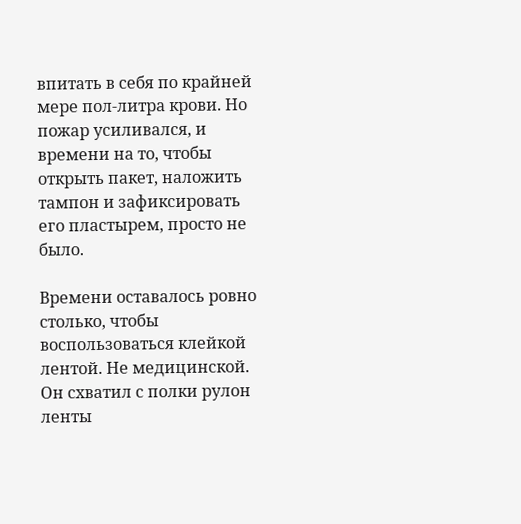впитать в себя по крайней мере пол-литра крови. Но пожар усиливался, и времени на то, чтобы открыть пакет, наложить тампон и зафиксировать его пластырем, просто не было.

Времени оставалось ровно столько, чтобы воспользоваться клейкой лентой. Не медицинской. Он схватил с полки рулон ленты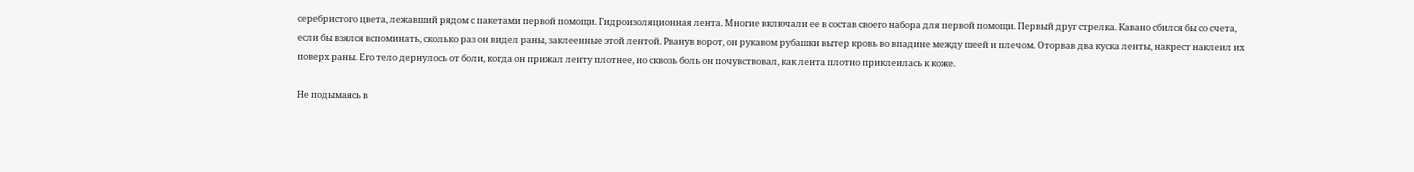серебристого цвета, лежавший рядом с пакетами первой помощи. Гидроизоляционная лента. Многие включали ее в состав своего набора для первой помощи. Первый друг стрелка. Кавано сбился бы со счета, если бы взялся вспоминать, сколько раз он видел раны, заклеенные этой лентой. Рванув ворот, он рукавом рубашки вытер кровь во впадине между шеей и плечом. Оторвав два куска ленты, накрест наклеил их поверх раны. Его тело дернулось от боли, когда он прижал ленту плотнее, но сквозь боль он почувствовал, как лента плотно приклеилась к коже.

Не подымаясь в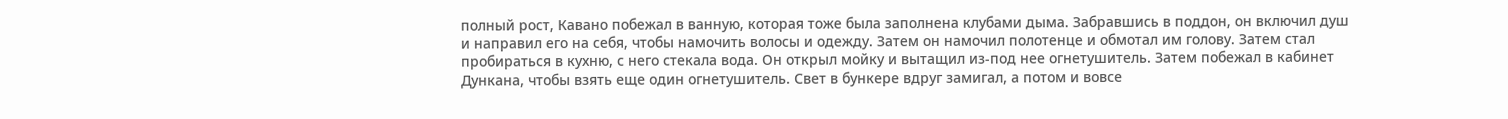полный рост, Кавано побежал в ванную, которая тоже была заполнена клубами дыма. Забравшись в поддон, он включил душ и направил его на себя, чтобы намочить волосы и одежду. Затем он намочил полотенце и обмотал им голову. Затем стал пробираться в кухню, с него стекала вода. Он открыл мойку и вытащил из-под нее огнетушитель. Затем побежал в кабинет Дункана, чтобы взять еще один огнетушитель. Свет в бункере вдруг замигал, а потом и вовсе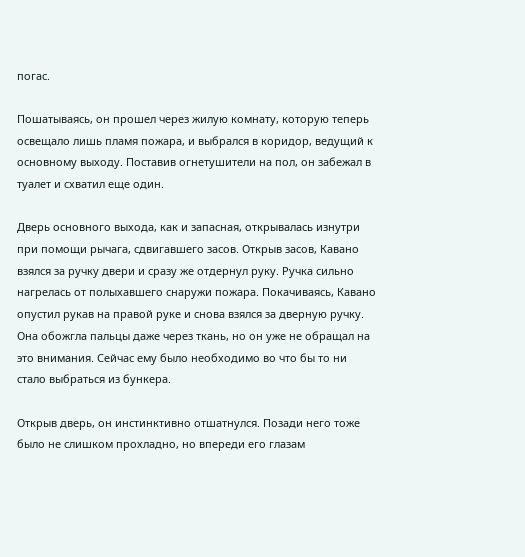погас.

Пошатываясь, он прошел через жилую комнату, которую теперь освещало лишь пламя пожара, и выбрался в коридор, ведущий к основному выходу. Поставив огнетушители на пол, он забежал в туалет и схватил еще один.

Дверь основного выхода, как и запасная, открывалась изнутри при помощи рычага, сдвигавшего засов. Открыв засов, Кавано взялся за ручку двери и сразу же отдернул руку. Ручка сильно нагрелась от полыхавшего снаружи пожара. Покачиваясь, Кавано опустил рукав на правой руке и снова взялся за дверную ручку. Она обожгла пальцы даже через ткань, но он уже не обращал на это внимания. Сейчас ему было необходимо во что бы то ни стало выбраться из бункера.

Открыв дверь, он инстинктивно отшатнулся. Позади него тоже было не слишком прохладно, но впереди его глазам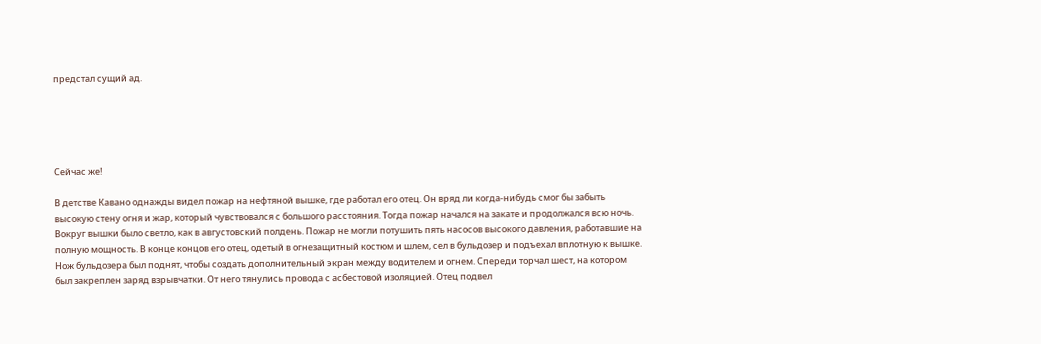предстал сущий ад.





Сейчас же!

В детстве Кавано однажды видел пожар на нефтяной вышке, где работал его отец. Он вряд ли когда-нибудь смог бы забыть высокую стену огня и жар, который чувствовался с большого расстояния. Тогда пожар начался на закате и продолжался всю ночь. Вокруг вышки было светло, как в августовский полдень. Пожар не могли потушить пять насосов высокого давления, работавшие на полную мощность. В конце концов его отец, одетый в огнезащитный костюм и шлем, сел в бульдозер и подъехал вплотную к вышке. Нож бульдозера был поднят, чтобы создать дополнительный экран между водителем и огнем. Спереди торчал шест, на котором был закреплен заряд взрывчатки. От него тянулись провода с асбестовой изоляцией. Отец подвел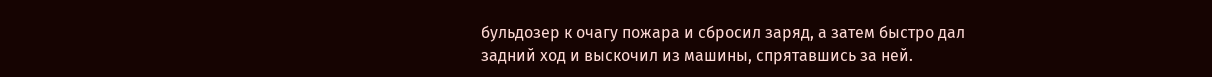бульдозер к очагу пожара и сбросил заряд, а затем быстро дал задний ход и выскочил из машины, спрятавшись за ней.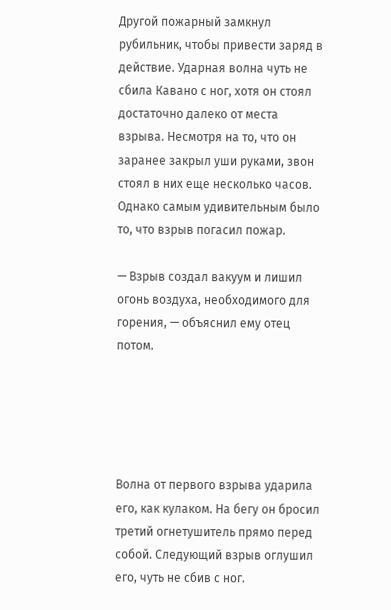Другой пожарный замкнул рубильник, чтобы привести заряд в действие. Ударная волна чуть не сбила Кавано с ног, хотя он стоял достаточно далеко от места взрыва. Несмотря на то, что он заранее закрыл уши руками, звон стоял в них еще несколько часов. Однако самым удивительным было то, что взрыв погасил пожар.

— Взрыв создал вакуум и лишил огонь воздуха, необходимого для горения, — объяснил ему отец потом.





Волна от первого взрыва ударила его, как кулаком. На бегу он бросил третий огнетушитель прямо перед собой. Следующий взрыв оглушил его, чуть не сбив с ног.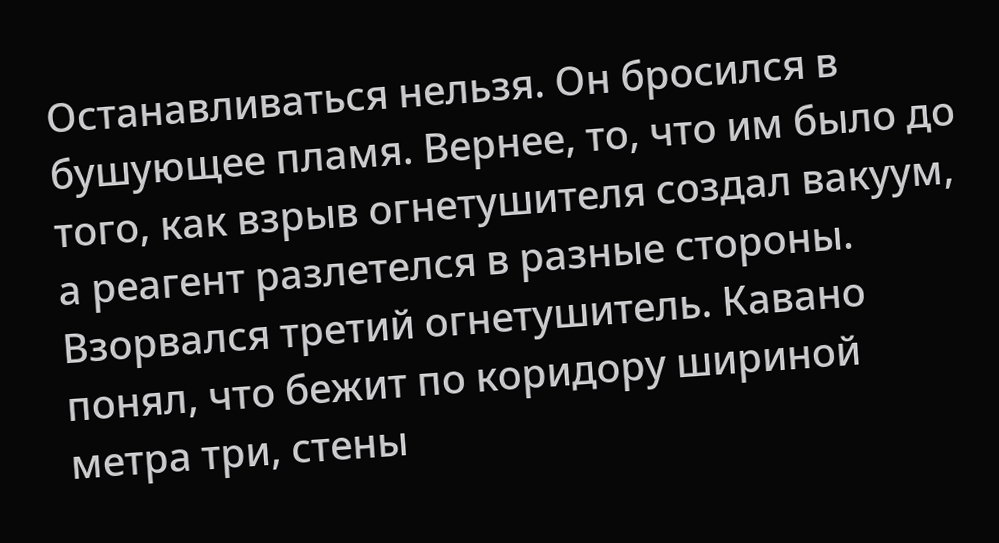Останавливаться нельзя. Он бросился в бушующее пламя. Вернее, то, что им было до того, как взрыв огнетушителя создал вакуум, а реагент разлетелся в разные стороны. Взорвался третий огнетушитель. Кавано понял, что бежит по коридору шириной метра три, стены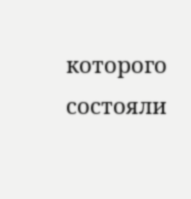которого состояли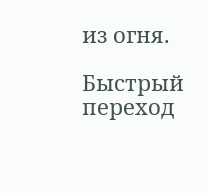из огня.

Быстрый переход